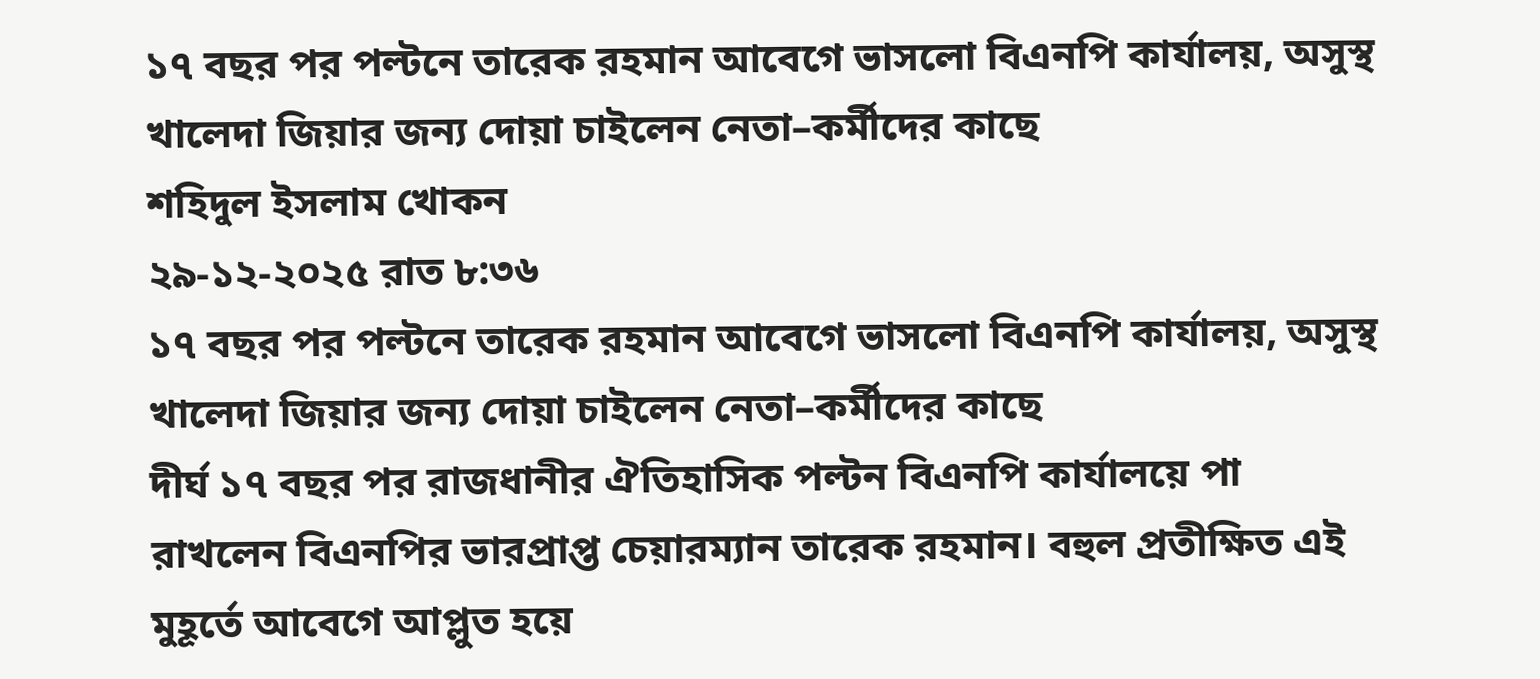১৭ বছর পর পল্টনে তারেক রহমান আবেগে ভাসলো বিএনপি কার্যালয়, অসুস্থ খালেদা জিয়ার জন্য দোয়া চাইলেন নেতা–কর্মীদের কাছে
শহিদুল ইসলাম খোকন
২৯-১২-২০২৫ রাত ৮:৩৬
১৭ বছর পর পল্টনে তারেক রহমান আবেগে ভাসলো বিএনপি কার্যালয়, অসুস্থ খালেদা জিয়ার জন্য দোয়া চাইলেন নেতা–কর্মীদের কাছে
দীর্ঘ ১৭ বছর পর রাজধানীর ঐতিহাসিক পল্টন বিএনপি কার্যালয়ে পা রাখলেন বিএনপির ভারপ্রাপ্ত চেয়ারম্যান তারেক রহমান। বহুল প্রতীক্ষিত এই মুহূর্তে আবেগে আপ্লুত হয়ে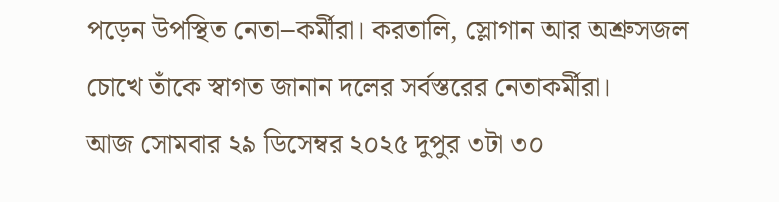পড়েন উপস্থিত নেতা–কর্মীরা। করতালি, স্লোগান আর অশ্রুসজল চোখে তাঁকে স্বাগত জানান দলের সর্বস্তরের নেতাকর্মীরা।
আজ সোমবার ২৯ ডিসেম্বর ২০২৫ দুপুর ৩টা ৩০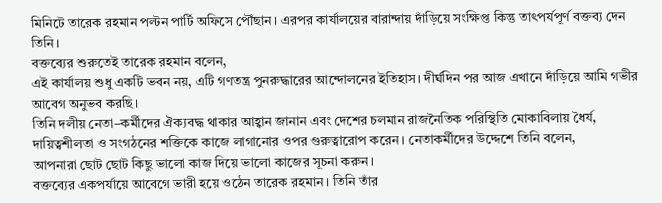মিনিটে তারেক রহমান পল্টন পার্টি অফিসে পৌঁছান। এরপর কার্যালয়ের বারান্দায় দাঁড়িয়ে সংক্ষিপ্ত কিন্তু তাৎপর্যপূর্ণ বক্তব্য দেন তিনি।
বক্তব্যের শুরুতেই তারেক রহমান বলেন,
এই কার্যালয় শুধু একটি ভবন নয়, এটি গণতন্ত্র পুনরুদ্ধারের আন্দোলনের ইতিহাস। দীর্ঘদিন পর আজ এখানে দাঁড়িয়ে আমি গভীর আবেগ অনুভব করছি।
তিনি দলীয় নেতা–কর্মীদের ঐক্যবদ্ধ থাকার আহ্বান জানান এবং দেশের চলমান রাজনৈতিক পরিস্থিতি মোকাবিলায় ধৈর্য, দায়িত্বশীলতা ও সংগঠনের শক্তিকে কাজে লাগানোর ওপর গুরুত্বারোপ করেন। নেতাকর্মীদের উদ্দেশে তিনি বলেন,
আপনারা ছোট ছোট কিছু ভালো কাজ দিয়ে ভালো কাজের সূচনা করুন।
বক্তব্যের একপর্যায়ে আবেগে ভারী হয়ে ওঠেন তারেক রহমান। তিনি তাঁর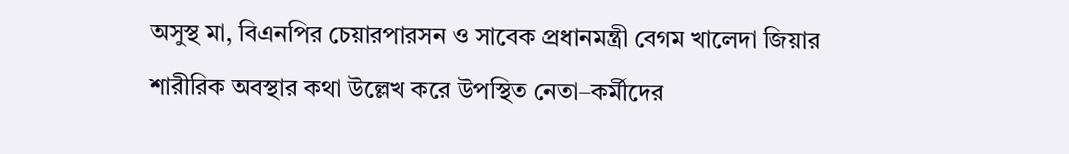অসুস্থ মা, বিএনপির চেয়ারপারসন ও সাবেক প্রধানমন্ত্রী বেগম খালেদা জিয়ার শারীরিক অবস্থার কথা উল্লেখ করে উপস্থিত নেতা–কর্মীদের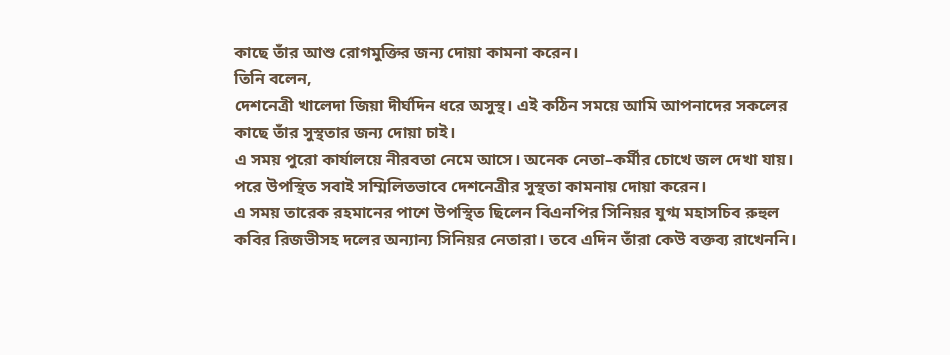কাছে তাঁর আশু রোগমুক্তির জন্য দোয়া কামনা করেন।
তিনি বলেন,
দেশনেত্রী খালেদা জিয়া দীর্ঘদিন ধরে অসুস্থ। এই কঠিন সময়ে আমি আপনাদের সকলের কাছে তাঁর সুস্থতার জন্য দোয়া চাই।
এ সময় পুরো কার্যালয়ে নীরবতা নেমে আসে। অনেক নেতা–কর্মীর চোখে জল দেখা যায়। পরে উপস্থিত সবাই সম্মিলিতভাবে দেশনেত্রীর সুস্থতা কামনায় দোয়া করেন।
এ সময় তারেক রহমানের পাশে উপস্থিত ছিলেন বিএনপির সিনিয়র যুগ্ম মহাসচিব রুহুল কবির রিজভীসহ দলের অন্যান্য সিনিয়র নেতারা। তবে এদিন তাঁরা কেউ বক্তব্য রাখেননি।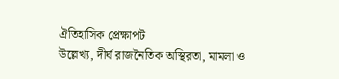ঐতিহাসিক প্রেক্ষাপট
উল্লেখ্য, দীর্ঘ রাজনৈতিক অস্থিরতা, মামলা ও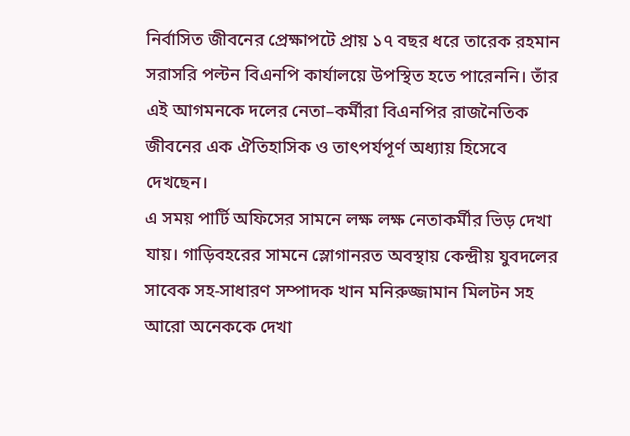নির্বাসিত জীবনের প্রেক্ষাপটে প্রায় ১৭ বছর ধরে তারেক রহমান সরাসরি পল্টন বিএনপি কার্যালয়ে উপস্থিত হতে পারেননি। তাঁর এই আগমনকে দলের নেতা–কর্মীরা বিএনপির রাজনৈতিক জীবনের এক ঐতিহাসিক ও তাৎপর্যপূর্ণ অধ্যায় হিসেবে দেখছেন।
এ সময় পার্টি অফিসের সামনে লক্ষ লক্ষ নেতাকর্মীর ভিড় দেখা যায়। গাড়িবহরের সামনে স্লোগানরত অবস্থায় কেন্দ্রীয় যুবদলের সাবেক সহ-সাধারণ সম্পাদক খান মনিরুজ্জামান মিলটন সহ আরো অনেককে দেখা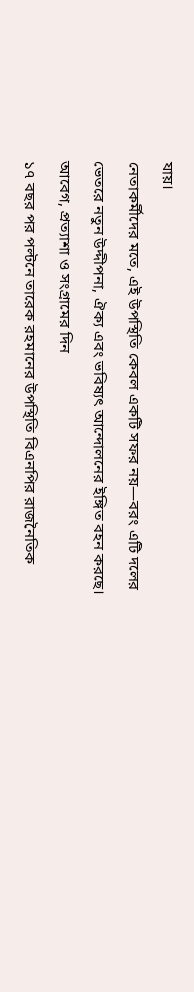যায়।
নেতাকর্মীদের মতে, এই উপস্থিতি কেবল একটি সফর নয়—বরং এটি দলের ভেতরে নতুন উদ্দীপনা, ঐক্য এবং ভবিষ্যৎ আন্দোলনের ইঙ্গিত বহন করছে।
আবেগ, প্রত্যাশা ও সংগ্রামের দিন
১৭ বছর পর পল্টনে তারেক রহমানের উপস্থিতি বিএনপির রাজনৈতিক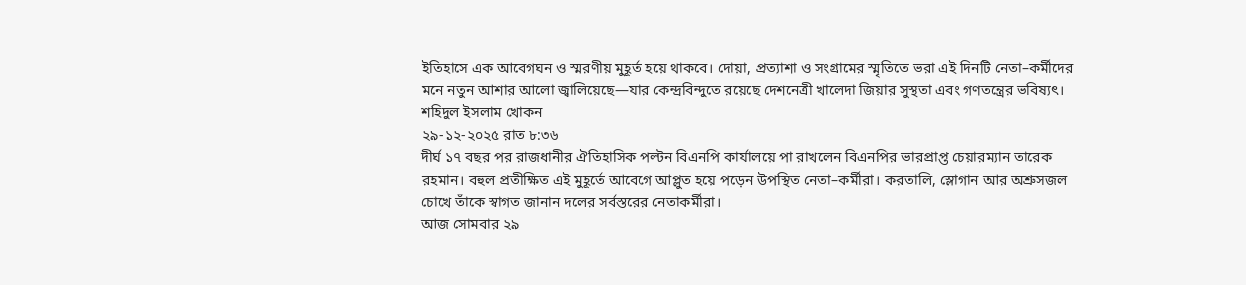ইতিহাসে এক আবেগঘন ও স্মরণীয় মুহূর্ত হয়ে থাকবে। দোয়া, প্রত্যাশা ও সংগ্রামের স্মৃতিতে ভরা এই দিনটি নেতা–কর্মীদের মনে নতুন আশার আলো জ্বালিয়েছে—যার কেন্দ্রবিন্দুতে রয়েছে দেশনেত্রী খালেদা জিয়ার সুস্থতা এবং গণতন্ত্রের ভবিষ্যৎ।
শহিদুল ইসলাম খোকন
২৯-১২-২০২৫ রাত ৮:৩৬
দীর্ঘ ১৭ বছর পর রাজধানীর ঐতিহাসিক পল্টন বিএনপি কার্যালয়ে পা রাখলেন বিএনপির ভারপ্রাপ্ত চেয়ারম্যান তারেক রহমান। বহুল প্রতীক্ষিত এই মুহূর্তে আবেগে আপ্লুত হয়ে পড়েন উপস্থিত নেতা–কর্মীরা। করতালি, স্লোগান আর অশ্রুসজল চোখে তাঁকে স্বাগত জানান দলের সর্বস্তরের নেতাকর্মীরা।
আজ সোমবার ২৯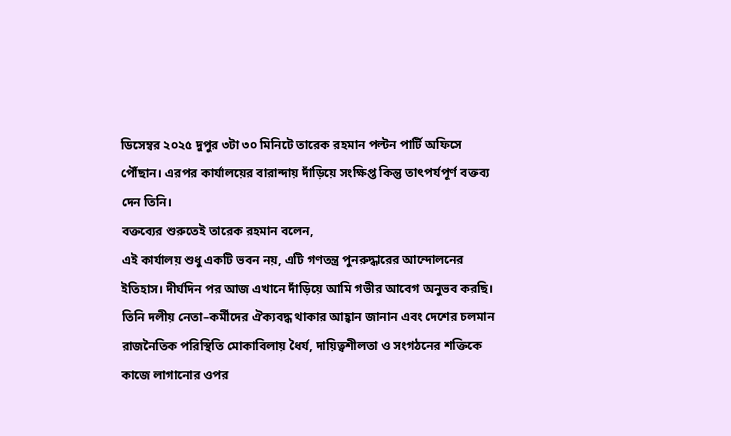ডিসেম্বর ২০২৫ দুপুর ৩টা ৩০ মিনিটে তারেক রহমান পল্টন পার্টি অফিসে পৌঁছান। এরপর কার্যালয়ের বারান্দায় দাঁড়িয়ে সংক্ষিপ্ত কিন্তু তাৎপর্যপূর্ণ বক্তব্য দেন তিনি।
বক্তব্যের শুরুতেই তারেক রহমান বলেন,
এই কার্যালয় শুধু একটি ভবন নয়, এটি গণতন্ত্র পুনরুদ্ধারের আন্দোলনের ইতিহাস। দীর্ঘদিন পর আজ এখানে দাঁড়িয়ে আমি গভীর আবেগ অনুভব করছি।
তিনি দলীয় নেতা–কর্মীদের ঐক্যবদ্ধ থাকার আহ্বান জানান এবং দেশের চলমান রাজনৈতিক পরিস্থিতি মোকাবিলায় ধৈর্য, দায়িত্বশীলতা ও সংগঠনের শক্তিকে কাজে লাগানোর ওপর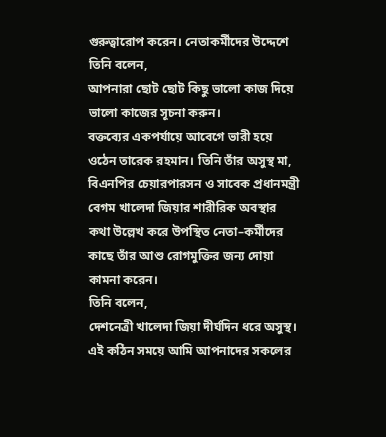গুরুত্বারোপ করেন। নেতাকর্মীদের উদ্দেশে তিনি বলেন,
আপনারা ছোট ছোট কিছু ভালো কাজ দিয়ে ভালো কাজের সূচনা করুন।
বক্তব্যের একপর্যায়ে আবেগে ভারী হয়ে ওঠেন তারেক রহমান। তিনি তাঁর অসুস্থ মা, বিএনপির চেয়ারপারসন ও সাবেক প্রধানমন্ত্রী বেগম খালেদা জিয়ার শারীরিক অবস্থার কথা উল্লেখ করে উপস্থিত নেতা–কর্মীদের কাছে তাঁর আশু রোগমুক্তির জন্য দোয়া কামনা করেন।
তিনি বলেন,
দেশনেত্রী খালেদা জিয়া দীর্ঘদিন ধরে অসুস্থ। এই কঠিন সময়ে আমি আপনাদের সকলের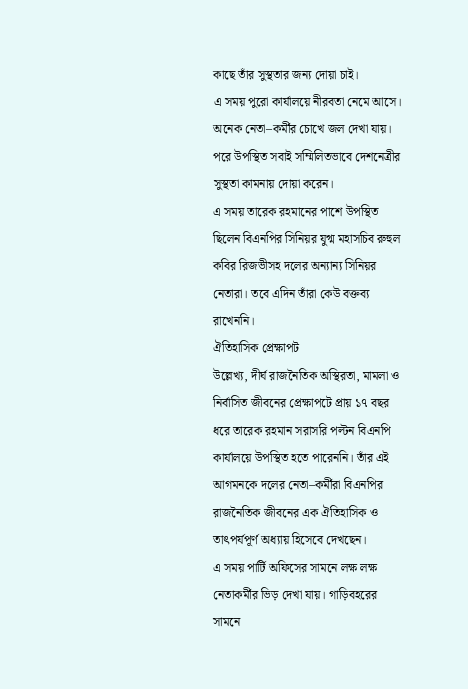কাছে তাঁর সুস্থতার জন্য দোয়া চাই।
এ সময় পুরো কার্যালয়ে নীরবতা নেমে আসে। অনেক নেতা–কর্মীর চোখে জল দেখা যায়। পরে উপস্থিত সবাই সম্মিলিতভাবে দেশনেত্রীর সুস্থতা কামনায় দোয়া করেন।
এ সময় তারেক রহমানের পাশে উপস্থিত ছিলেন বিএনপির সিনিয়র যুগ্ম মহাসচিব রুহুল কবির রিজভীসহ দলের অন্যান্য সিনিয়র নেতারা। তবে এদিন তাঁরা কেউ বক্তব্য রাখেননি।
ঐতিহাসিক প্রেক্ষাপট
উল্লেখ্য, দীর্ঘ রাজনৈতিক অস্থিরতা, মামলা ও নির্বাসিত জীবনের প্রেক্ষাপটে প্রায় ১৭ বছর ধরে তারেক রহমান সরাসরি পল্টন বিএনপি কার্যালয়ে উপস্থিত হতে পারেননি। তাঁর এই আগমনকে দলের নেতা–কর্মীরা বিএনপির রাজনৈতিক জীবনের এক ঐতিহাসিক ও তাৎপর্যপূর্ণ অধ্যায় হিসেবে দেখছেন।
এ সময় পার্টি অফিসের সামনে লক্ষ লক্ষ নেতাকর্মীর ভিড় দেখা যায়। গাড়িবহরের সামনে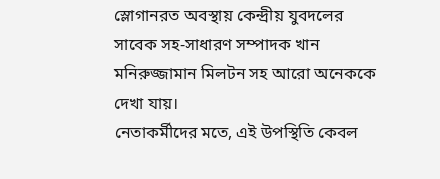স্লোগানরত অবস্থায় কেন্দ্রীয় যুবদলের সাবেক সহ-সাধারণ সম্পাদক খান মনিরুজ্জামান মিলটন সহ আরো অনেককে দেখা যায়।
নেতাকর্মীদের মতে, এই উপস্থিতি কেবল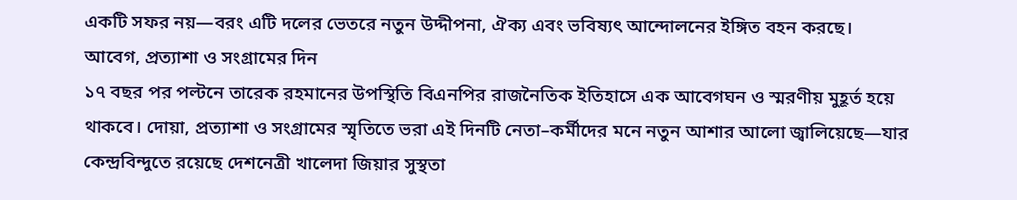একটি সফর নয়—বরং এটি দলের ভেতরে নতুন উদ্দীপনা, ঐক্য এবং ভবিষ্যৎ আন্দোলনের ইঙ্গিত বহন করছে।
আবেগ, প্রত্যাশা ও সংগ্রামের দিন
১৭ বছর পর পল্টনে তারেক রহমানের উপস্থিতি বিএনপির রাজনৈতিক ইতিহাসে এক আবেগঘন ও স্মরণীয় মুহূর্ত হয়ে থাকবে। দোয়া, প্রত্যাশা ও সংগ্রামের স্মৃতিতে ভরা এই দিনটি নেতা–কর্মীদের মনে নতুন আশার আলো জ্বালিয়েছে—যার কেন্দ্রবিন্দুতে রয়েছে দেশনেত্রী খালেদা জিয়ার সুস্থতা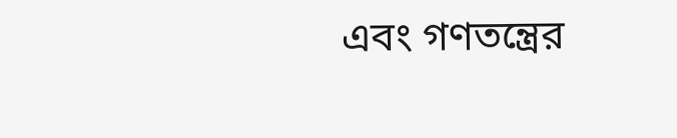এবং গণতন্ত্রের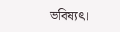ভবিষ্যৎ।